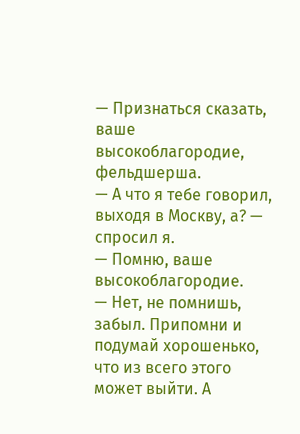— Признаться сказать, ваше высокоблагородие, фельдшерша.
— А что я тебе говорил, выходя в Москву, а? — спросил я.
— Помню, ваше высокоблагородие.
— Нет, не помнишь, забыл. Припомни и подумай хорошенько, что из всего этого может выйти. А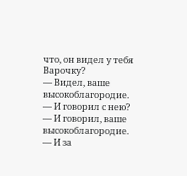что, он видел у тебя Варочку?
— Видел, ваше высокоблагородие.
— И говорил с нею?
— И говорил, ваше высокоблагородие.
— И за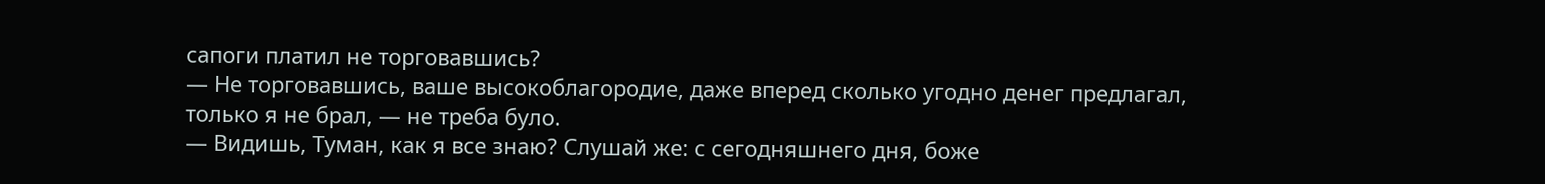сапоги платил не торговавшись?
— Не торговавшись, ваше высокоблагородие, даже вперед сколько угодно денег предлагал, только я не брал, — не треба було.
— Видишь, Туман, как я все знаю? Слушай же: с сегодняшнего дня, боже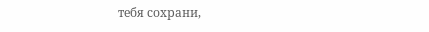тебя сохрани,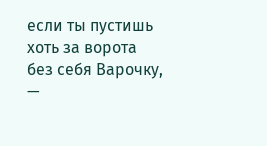если ты пустишь хоть за ворота без себя Варочку, —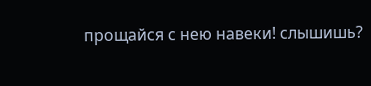прощайся с нею навеки! слышишь?